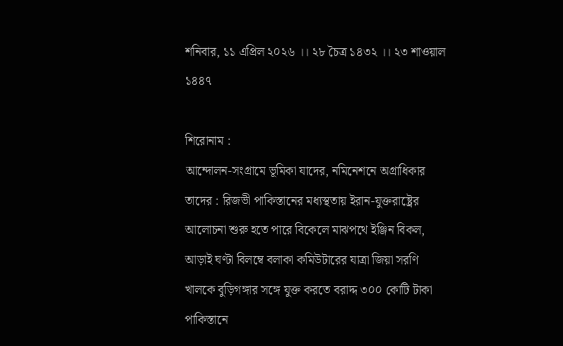শনিবার, ১১ এপ্রিল ২০২৬ ।। ২৮ চৈত্র ১৪৩২ ।। ২৩ শাওয়াল ১৪৪৭

শিরোনাম :
আন্দোলন-সংগ্রামে ভূমিকা যাদের, নমিনেশনে অগ্রাধিকার তাদের : রিজভী পাকিস্তানের মধ্যস্থতায় ইরান-যুক্তরাষ্ট্রের আলোচনা শুরু হতে পারে বিকেলে মাঝপথে ইঞ্জিন বিকল, আড়াই ঘণ্টা বিলম্বে বলাকা কমিউটারের যাত্রা জিয়া সরণি খালকে বুড়িগঙ্গার সঙ্গে যুক্ত করতে বরাদ্দ ৩০০ কোটি টাকা পাকিস্তানে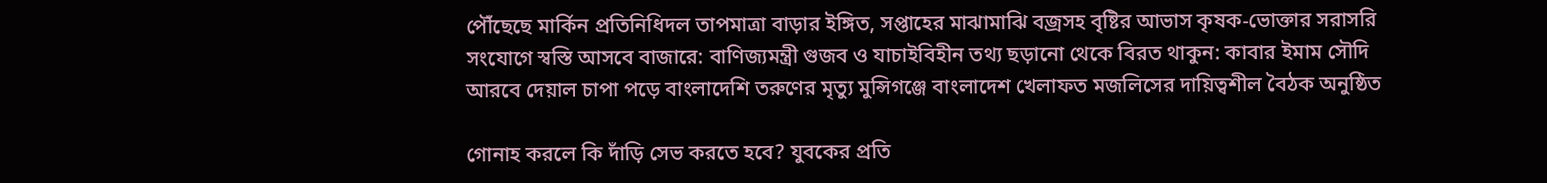পৌঁছেছে মার্কিন প্রতিনিধিদল তাপমাত্রা বাড়ার ইঙ্গিত, সপ্তাহের মাঝামাঝি বজ্রসহ বৃষ্টির আভাস কৃষক-ভোক্তার সরাসরি সংযোগে স্বস্তি আসবে বাজারে: বাণিজ্যমন্ত্রী গুজব ও যাচাইবিহীন তথ্য ছড়ানো থেকে বিরত থাকুন: কাবার ইমাম সৌদি আরবে দেয়াল চাপা পড়ে বাংলাদেশি তরুণের মৃত্যু মুন্সিগঞ্জে বাংলাদেশ খেলাফত মজলিসের দায়িত্বশীল বৈঠক অনুষ্ঠিত

গোনাহ করলে কি দাঁড়ি সেভ করতে হবে? যুবকের প্রতি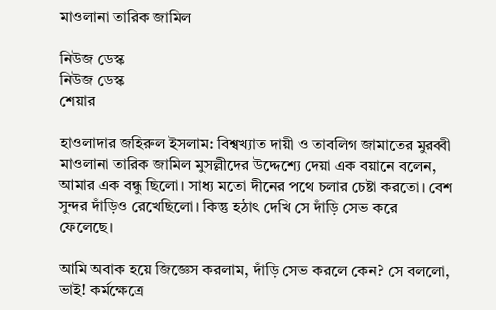মাওলানা তারিক জামিল

নিউজ ডেস্ক
নিউজ ডেস্ক
শেয়ার

হাওলাদার জহিরুল ইসলাম: বিশ্বখ্যাত দায়ী ও তাবলিগ জামাতের মুরব্বী মাওলানা তারিক জামিল মুসল্লীদের উদ্দেশ্যে দেয়া এক বয়ানে বলেন, আমার এক বন্ধু ছিলো। সাধ্য মতো দীনের পথে চলার চেষ্টা করতো। বেশ সুন্দর দাঁড়িও রেখেছিলো। কিন্তু হঠাৎ দেখি সে দাঁড়ি সেভ করে ফেলেছে।

আমি অবাক হয়ে জিজ্ঞেস করলাম, দাঁড়ি সেভ করলে কেন? সে বললো, ভাই! কর্মক্ষেত্রে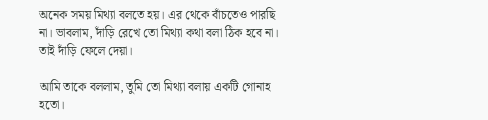অনেক সময় মিথ্যা বলতে হয়। এর থেকে বাঁচতেও পারছি না। ভাবলাম, দাঁড়ি রেখে তো মিথ্যা কথা বলা ঠিক হবে না। তাই দাঁড়ি ফেলে দেয়া।

আমি তাকে বললাম, তুমি তো মিথ্যা বলায় একটি গোনাহ হতো।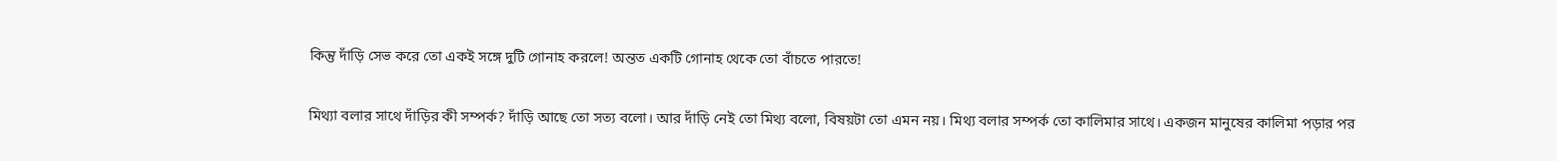কিন্তু দাঁড়ি সেভ করে তো একই সঙ্গে দুটি গোনাহ করলে! অন্তত একটি গোনাহ থেকে তো বাঁচতে পারতে!

মিথ্যা বলার সাথে দাঁড়ির কী সম্পর্ক? দাঁড়ি আছে তো সত্য বলো। আর দাঁড়ি নেই তো মিথ্য বলো, বিষয়টা তো এমন নয়। মিথ্য বলার সম্পর্ক তো কালিমার সাথে। একজন মানুষের কালিমা পড়ার পর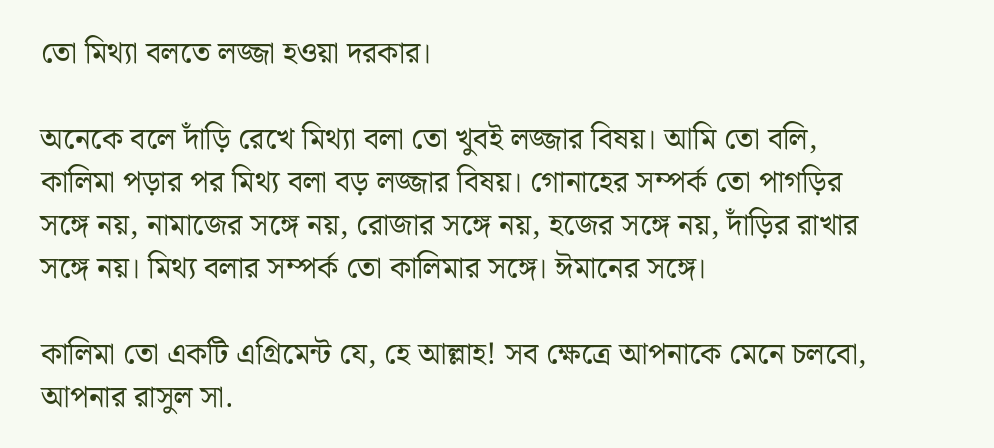তো মিথ্যা বলতে লজ্জা হওয়া দরকার।

অনেকে বলে দাঁড়ি রেখে মিথ্যা বলা তো খুবই লজ্জার বিষয়। আমি তো বলি, কালিমা পড়ার পর মিথ্য বলা বড় লজ্জার বিষয়। গোনাহের সম্পর্ক তো পাগড়ির সঙ্গে নয়, নামাজের সঙ্গে নয়, রোজার সঙ্গে নয়, হজের সঙ্গে নয়, দাঁড়ির রাখার সঙ্গে নয়। মিথ্য বলার সম্পর্ক তো কালিমার সঙ্গে। ঈমানের সঙ্গে।

কালিমা তো একটি এগ্রিমেন্ট যে, হে আল্লাহ! সব ক্ষেত্রে আপনাকে মেনে চলবো, আপনার রাসুল সা.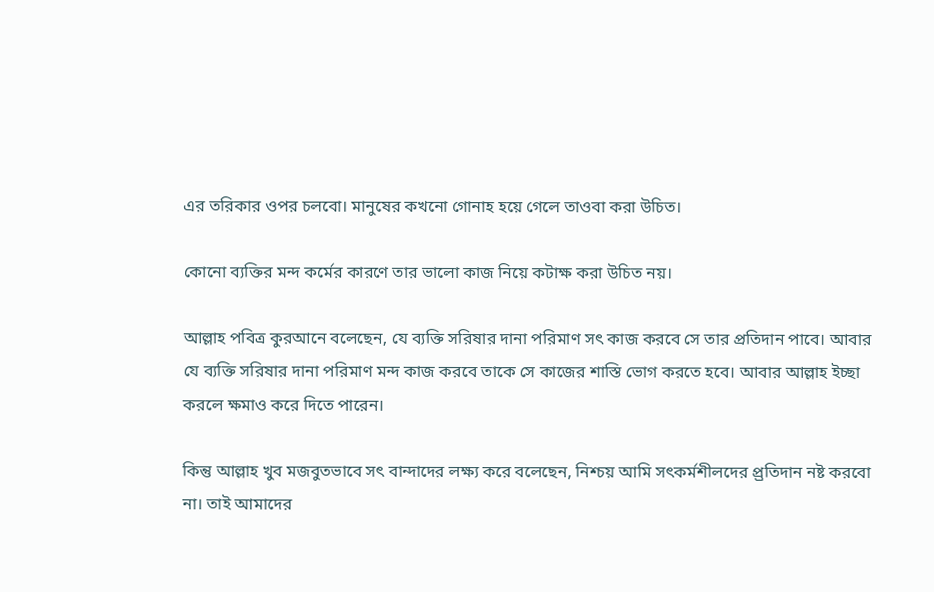এর তরিকার ওপর চলবো। মানুষের কখনো গোনাহ হয়ে গেলে তাওবা করা উচিত।

কোনো ব্যক্তির মন্দ কর্মের কারণে তার ভালো কাজ নিয়ে কটাক্ষ করা উচিত নয়।

আল্লাহ পবিত্র কুরআনে বলেছেন, যে ব্যক্তি সরিষার দানা পরিমাণ সৎ কাজ করবে সে তার প্রতিদান পাবে। আবার যে ব্যক্তি সরিষার দানা পরিমাণ মন্দ কাজ করবে তাকে সে কাজের শাস্তি ভোগ করতে হবে। আবার আল্লাহ ইচ্ছা করলে ক্ষমাও করে দিতে পারেন।

কিন্তু আল্লাহ খুব মজবুতভাবে সৎ বান্দাদের লক্ষ্য করে বলেছেন, নিশ্চয় আমি সৎকর্মশীলদের প্র্রতিদান নষ্ট করবো না। তাই আমাদের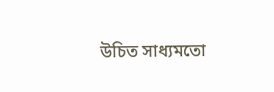উচিত সাধ্যমতো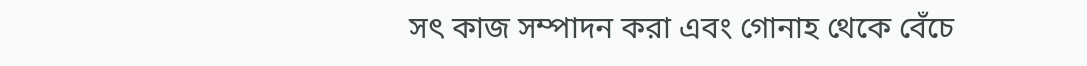সৎ কাজ সম্পাদন করা এবং গোনাহ থেকে বেঁচে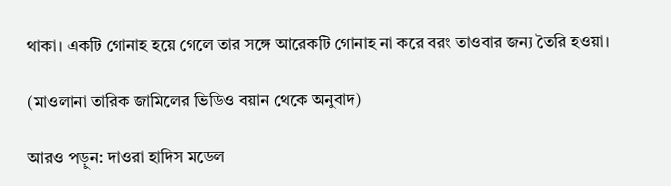থাকা। একটি গোনাহ হয়ে গেলে তার সঙ্গে আরেকটি গোনাহ না করে বরং তাওবার জন্য তৈরি হওয়া।

(মাওলানা তারিক জামিলের ভিডিও বয়ান থেকে অনুবাদ)

আরও পড়ুন: দাওরা হাদিস মডেল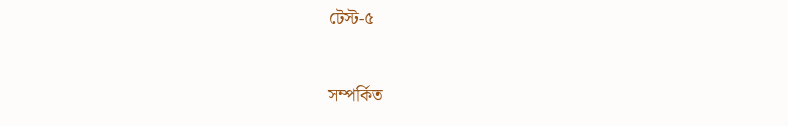টেস্ট-৫


সম্পর্কিত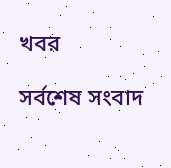খবর

সর্বশেষ সংবাদ